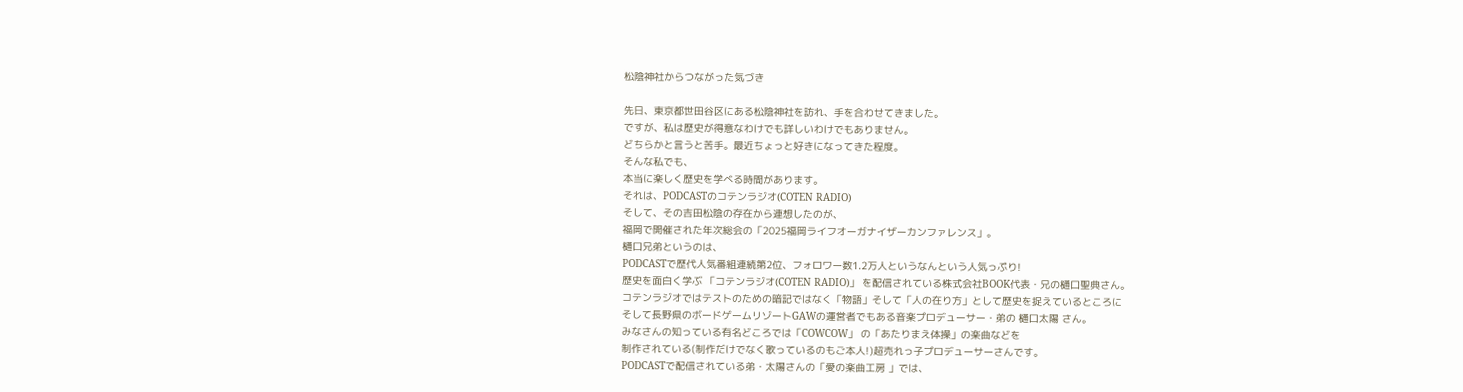松陰神社からつながった気づき

先日、東京都世田谷区にある松陰神社を訪れ、手を合わせてきました。
ですが、私は歴史が得意なわけでも詳しいわけでもありません。
どちらかと言うと苦手。最近ちょっと好きになってきた程度。
そんな私でも、
本当に楽しく歴史を学べる時間があります。
それは、PODCASTのコテンラジオ(COTEN RADIO)
そして、その吉田松陰の存在から連想したのが、
福岡で開催された年次総会の「2025福岡ライフオーガナイザーカンファレンス」。
樋口兄弟というのは、
PODCASTで歴代人気番組連続第2位、フォロワー数1.2万人というなんという人気っぷり!
歴史を面白く学ぶ 「コテンラジオ(COTEN RADIO)」 を配信されている株式会社BOOK代表・兄の樋口聖典さん。
コテンラジオではテストのための暗記ではなく「物語」そして「人の在り方」として歴史を捉えているところに
そして長野県のボードゲームリゾートGAWの運営者でもある音楽プロデューサー・弟の 樋口太陽 さん。
みなさんの知っている有名どころでは「COWCOW」 の「あたりまえ体操」の楽曲などを
制作されている(制作だけでなく歌っているのもご本人!)超売れっ子プロデューサーさんです。
PODCASTで配信されている弟・太陽さんの「愛の楽曲工房 」では、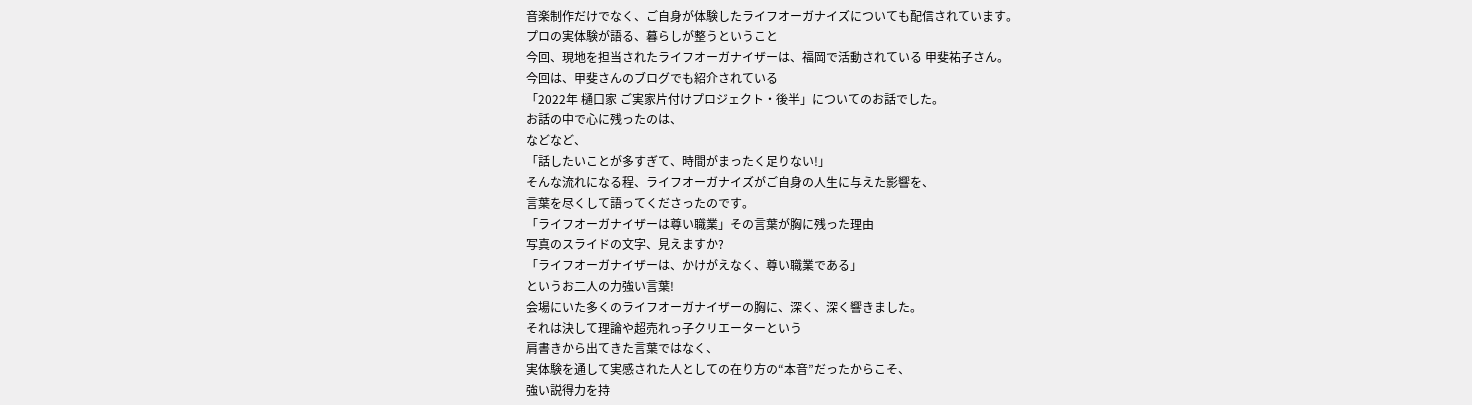音楽制作だけでなく、ご自身が体験したライフオーガナイズについても配信されています。
プロの実体験が語る、暮らしが整うということ
今回、現地を担当されたライフオーガナイザーは、福岡で活動されている 甲斐祐子さん。
今回は、甲斐さんのブログでも紹介されている
「2022年 樋口家 ご実家片付けプロジェクト・後半」についてのお話でした。
お話の中で心に残ったのは、
などなど、
「話したいことが多すぎて、時間がまったく足りない!」
そんな流れになる程、ライフオーガナイズがご自身の人生に与えた影響を、
言葉を尽くして語ってくださったのです。
「ライフオーガナイザーは尊い職業」その言葉が胸に残った理由
写真のスライドの文字、見えますか?
「ライフオーガナイザーは、かけがえなく、尊い職業である」
というお二人の力強い言葉!
会場にいた多くのライフオーガナイザーの胸に、深く、深く響きました。
それは決して理論や超売れっ子クリエーターという
肩書きから出てきた言葉ではなく、
実体験を通して実感された人としての在り方の“本音”だったからこそ、
強い説得力を持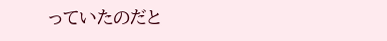っていたのだと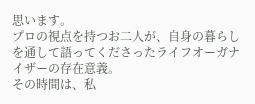思います。
プロの視点を持つお二人が、自身の暮らしを通して語ってくださったライフオーガナイザーの存在意義。
その時間は、私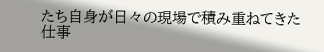たち自身が日々の現場で積み重ねてきた仕事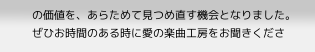の価値を、あらためて見つめ直す機会となりました。
ぜひお時間のある時に愛の楽曲工房をお聞きくださ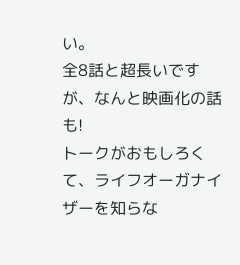い。
全8話と超長いですが、なんと映画化の話も!
トークがおもしろくて、ライフオーガナイザーを知らな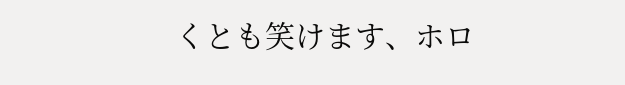くとも笑けます、ホロ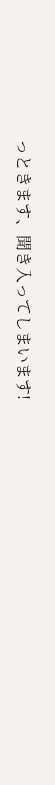っときます、聞き入ってしまいます!